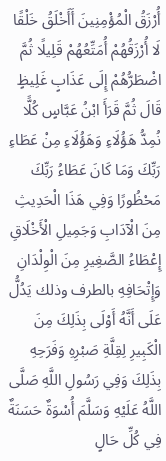أُرْزَقُ الْمُؤْمِنِينَ أَأَخْلَقُ خَلْقًا لَا أُرْزَقُهُمْ أُمَتِّعُهُمْ قَلِيلًا ثُمَّ اضْطَرُّهُمْ إِلَى عَذَابٍ غَلِيظٍ قَالَ ثُمَّ قَرَأَ ابْنُ عَبَّاسٍ كُلًّا نُمِدُّ هَؤُلَاءِ وَهَؤُلَاءِ مِنْ عَطَاءِ رَبِّكَ وَمَا كَانَ عَطَاءُ رَبِّكَ مَحْظُورًا وَفِي هَذَا الْحَدِيثِ مِنَ الْآدَابِ وَجَمِيلِ الْأَخْلَاقِ إِعْطَاءُ الصَّغِيرِ مِنَ الْوِلْدَانِ وَإِتْحَافِهِ بالطرف وذلك يَدُلُّ عَلَى أَنَّهُ أَوْلَى بِذَلِكَ مِنَ الْكَبِيرِ لِقِلَّةِ صَبْرِهِ وَفَرَحِهِ بِذَلِكَ وَفِي رَسُولِ اللَّهِ صَلَّى اللَّهُ عَلَيْهِ وَسَلَّمَ أُسْوَةٌ حَسَنَةٌ فِي كُلِّ حَالٍ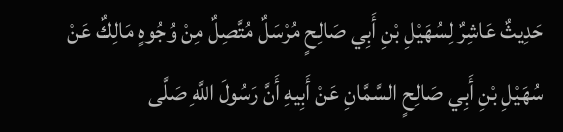حَدِيثٌ عَاشِرٌ لِسُهَيْلِ بْنِ أَبِي صَالِحٍ مُرْسَلٌ مُتَّصِلٌ مِنْ وُجُوهٍ مَالِكٌ عَنْ سُهَيْلِ بْنِ أَبِي صَالِحٍ السَّمَّانِ عَنْ أَبِيهِ أَنَّ رَسُولَ اللَّهِ صَلَّى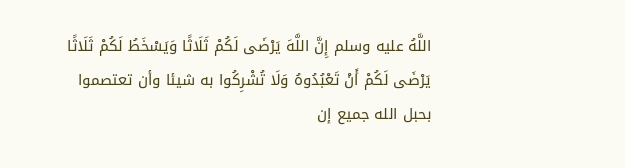اللَّهُ عليه وسلم إِنَّ اللَّهَ يَرْضَى لَكُمْ ثَلَاثًا وَيَسْخَطُ لَكُمْ ثَلَاثًا يَرْضَى لَكُمْ أَنْ تَعْبُدُوهُ وَلَا تُشْرِكُوا به شيئا وأن تعتصموا بحبل الله جميع إن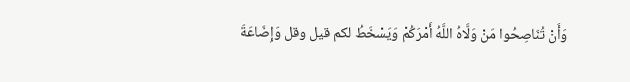وَأَنْ تُنَاصِحُوا مَنْ وَلَّاهُ اللَّهُ أَمْرَكُمْ وَيَسْخَطُ لكم قيل وقل وَإِضَاعَةَ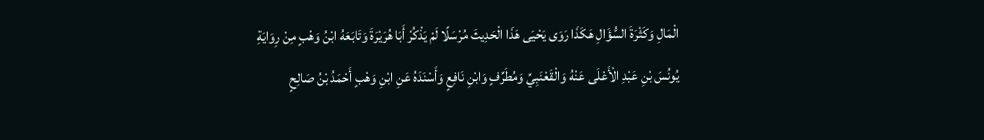الْمَالِ وَكَثْرَةَ السُّؤَالِ هَكَذَا رَوَى يَحْيَى هَذَا الْحَدِيثَ مُرْسَلًا لَمْ يَذْكُرْ أَبَا هُرَيْرَةَ وَتَابَعَهُ ابْنُ وَهْبٍ مِنْ رِوَايَةِ يُونُسَ بْنِ عَبْدِ الْأَعْلَى عَنْهُ وَالْقَعْنَبِيِّ وَمُطَرِّفٍ وَابْنِ نَافِعٍ وَأَسْنَدَهُ عَنِ ابْنِ وَهْبٍ أَحْمَدُ بْنُ صَالِحٍ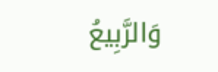وَالرَّبِيعُ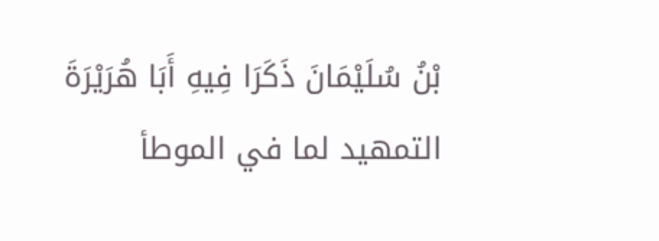بْنُ سُلَيْمَانَ ذَكَرَا فِيهِ أَبَا هُرَيْرَةَ
التمهيد لما في الموطأ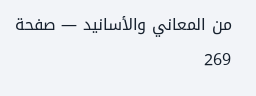من المعاني والأسانيد — صفحة 269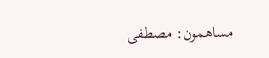مساهمون: مصطفى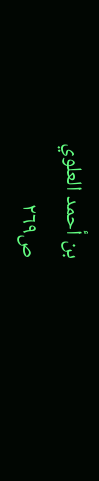بن أحمد العلوي
ص٢٦٩